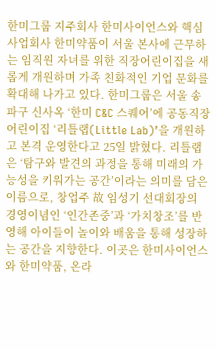한미그룹 지주회사 한미사이언스와 핵심 사업회사 한미약품이 서울 본사에 근무하는 임직원 자녀를 위한 직장어린이집을 새롭게 개원하며 가족 친화적인 기업 문화를 확대해 나가고 있다. 한미그룹은 서울 송파구 신사옥 ‘한미 C&C 스퀘어’에 공동직장어린이집 ‘리틀랩(Little Lab)’을 개원하고 본격 운영한다고 25일 밝혔다. 리틀랩은 ‘탐구와 발견의 과정을 통해 미래의 가능성을 키워가는 공간’이라는 의미를 담은 이름으로, 창업주 故 임성기 선대회장의 경영이념인 ‘인간존중’과 ‘가치창조’를 반영해 아이들이 놀이와 배움을 통해 성장하는 공간을 지향한다. 이곳은 한미사이언스와 한미약품, 온라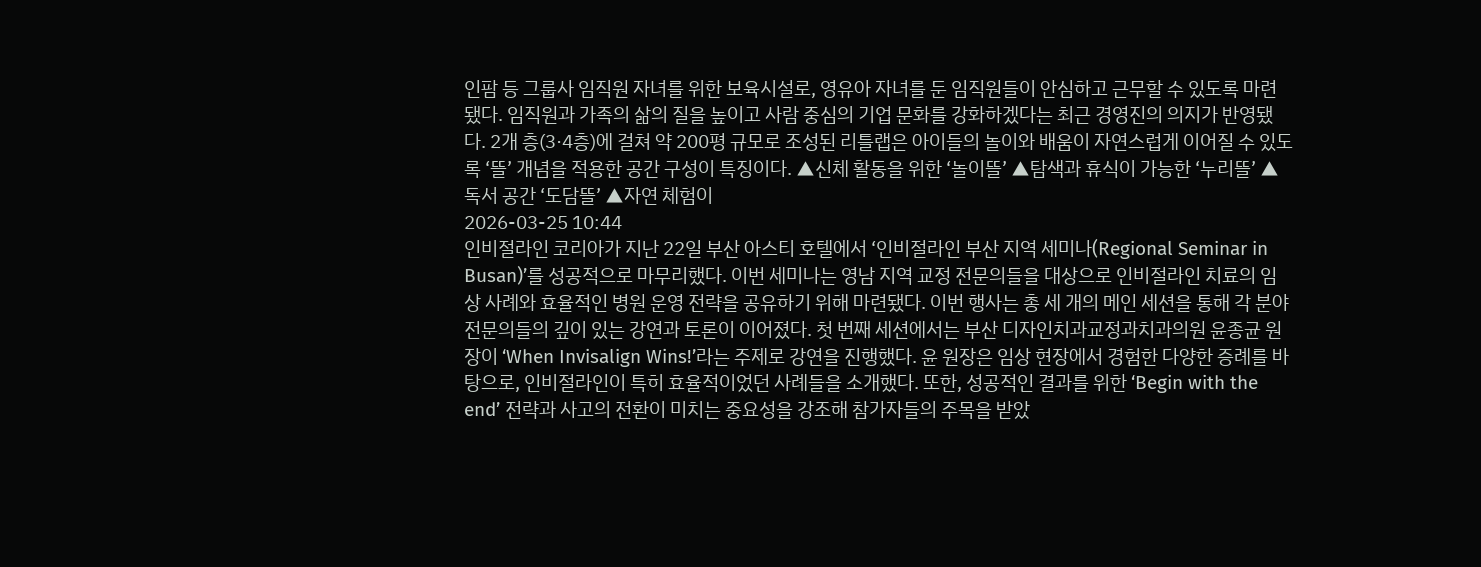인팜 등 그룹사 임직원 자녀를 위한 보육시설로, 영유아 자녀를 둔 임직원들이 안심하고 근무할 수 있도록 마련됐다. 임직원과 가족의 삶의 질을 높이고 사람 중심의 기업 문화를 강화하겠다는 최근 경영진의 의지가 반영됐다. 2개 층(3·4층)에 걸쳐 약 200평 규모로 조성된 리틀랩은 아이들의 놀이와 배움이 자연스럽게 이어질 수 있도록 ‘뜰’ 개념을 적용한 공간 구성이 특징이다. ▲신체 활동을 위한 ‘놀이뜰’ ▲탐색과 휴식이 가능한 ‘누리뜰’ ▲독서 공간 ‘도담뜰’ ▲자연 체험이
2026-03-25 10:44
인비절라인 코리아가 지난 22일 부산 아스티 호텔에서 ‘인비절라인 부산 지역 세미나(Regional Seminar in Busan)’를 성공적으로 마무리했다. 이번 세미나는 영남 지역 교정 전문의들을 대상으로 인비절라인 치료의 임상 사례와 효율적인 병원 운영 전략을 공유하기 위해 마련됐다. 이번 행사는 총 세 개의 메인 세션을 통해 각 분야 전문의들의 깊이 있는 강연과 토론이 이어졌다. 첫 번째 세션에서는 부산 디자인치과교정과치과의원 윤종균 원장이 ‘When Invisalign Wins!’라는 주제로 강연을 진행했다. 윤 원장은 임상 현장에서 경험한 다양한 증례를 바탕으로, 인비절라인이 특히 효율적이었던 사례들을 소개했다. 또한, 성공적인 결과를 위한 ‘Begin with the end’ 전략과 사고의 전환이 미치는 중요성을 강조해 참가자들의 주목을 받았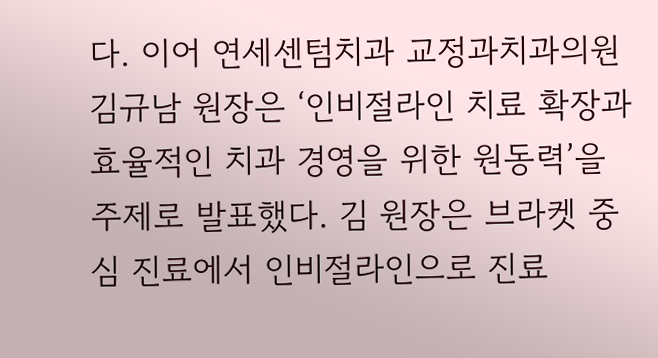다. 이어 연세센텀치과 교정과치과의원 김규남 원장은 ‘인비절라인 치료 확장과 효율적인 치과 경영을 위한 원동력’을 주제로 발표했다. 김 원장은 브라켓 중심 진료에서 인비절라인으로 진료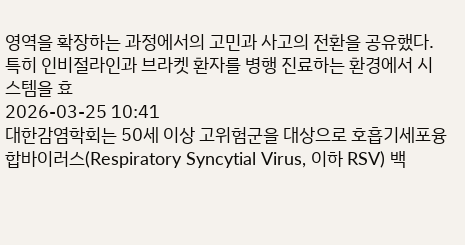영역을 확장하는 과정에서의 고민과 사고의 전환을 공유했다. 특히 인비절라인과 브라켓 환자를 병행 진료하는 환경에서 시스템을 효
2026-03-25 10:41
대한감염학회는 50세 이상 고위험군을 대상으로 호흡기세포융합바이러스(Respiratory Syncytial Virus, 이하 RSV) 백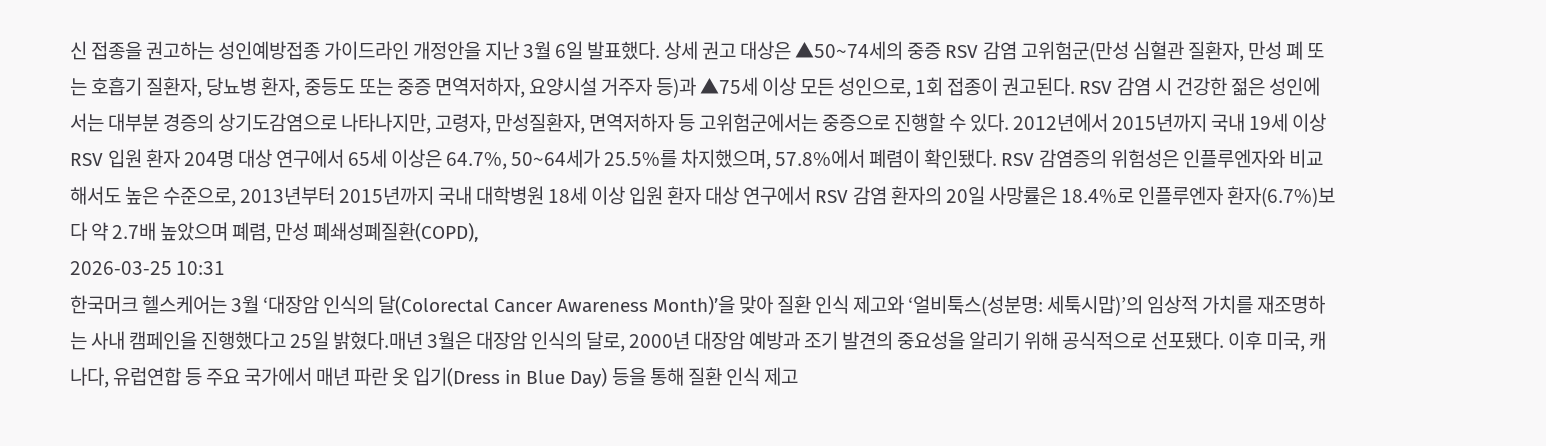신 접종을 권고하는 성인예방접종 가이드라인 개정안을 지난 3월 6일 발표했다. 상세 권고 대상은 ▲50~74세의 중증 RSV 감염 고위험군(만성 심혈관 질환자, 만성 폐 또는 호흡기 질환자, 당뇨병 환자, 중등도 또는 중증 면역저하자, 요양시설 거주자 등)과 ▲75세 이상 모든 성인으로, 1회 접종이 권고된다. RSV 감염 시 건강한 젊은 성인에서는 대부분 경증의 상기도감염으로 나타나지만, 고령자, 만성질환자, 면역저하자 등 고위험군에서는 중증으로 진행할 수 있다. 2012년에서 2015년까지 국내 19세 이상 RSV 입원 환자 204명 대상 연구에서 65세 이상은 64.7%, 50~64세가 25.5%를 차지했으며, 57.8%에서 폐렴이 확인됐다. RSV 감염증의 위험성은 인플루엔자와 비교해서도 높은 수준으로, 2013년부터 2015년까지 국내 대학병원 18세 이상 입원 환자 대상 연구에서 RSV 감염 환자의 20일 사망률은 18.4%로 인플루엔자 환자(6.7%)보다 약 2.7배 높았으며 폐렴, 만성 폐쇄성폐질환(COPD),
2026-03-25 10:31
한국머크 헬스케어는 3월 ‘대장암 인식의 달(Colorectal Cancer Awareness Month)’을 맞아 질환 인식 제고와 ‘얼비툭스(성분명: 세툭시맙)’의 임상적 가치를 재조명하는 사내 캠페인을 진행했다고 25일 밝혔다.매년 3월은 대장암 인식의 달로, 2000년 대장암 예방과 조기 발견의 중요성을 알리기 위해 공식적으로 선포됐다. 이후 미국, 캐나다, 유럽연합 등 주요 국가에서 매년 파란 옷 입기(Dress in Blue Day) 등을 통해 질환 인식 제고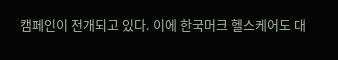캠페인이 전개되고 있다. 이에 한국머크 헬스케어도 대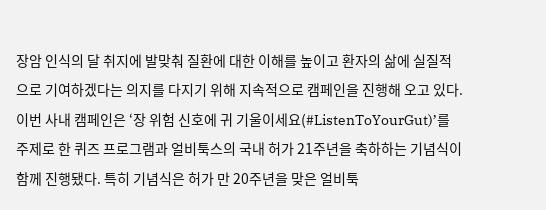장암 인식의 달 취지에 발맞춰 질환에 대한 이해를 높이고 환자의 삶에 실질적으로 기여하겠다는 의지를 다지기 위해 지속적으로 캠페인을 진행해 오고 있다. 이번 사내 캠페인은 ‘장 위험 신호에 귀 기울이세요(#ListenToYourGut)’를 주제로 한 퀴즈 프로그램과 얼비툭스의 국내 허가 21주년을 축하하는 기념식이 함께 진행됐다. 특히 기념식은 허가 만 20주년을 맞은 얼비툭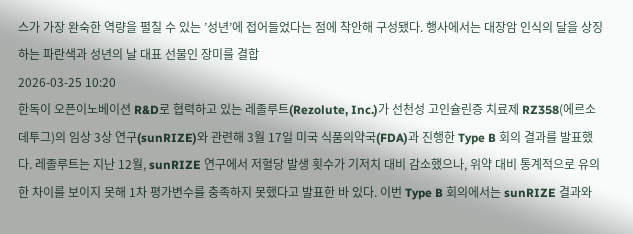스가 가장 완숙한 역량을 펼칠 수 있는 ’성년’에 접어들었다는 점에 착안해 구성됐다. 행사에서는 대장암 인식의 달을 상징하는 파란색과 성년의 날 대표 선물인 장미를 결합
2026-03-25 10:20
한독이 오픈이노베이션 R&D로 협력하고 있는 레졸루트(Rezolute, Inc.)가 선천성 고인슐린증 치료제 RZ358(에르소데투그)의 임상 3상 연구(sunRIZE)와 관련해 3월 17일 미국 식품의약국(FDA)과 진행한 Type B 회의 결과를 발표했다. 레졸루트는 지난 12월, sunRIZE 연구에서 저혈당 발생 횟수가 기저치 대비 감소했으나, 위약 대비 통계적으로 유의한 차이를 보이지 못해 1차 평가변수를 충족하지 못했다고 발표한 바 있다. 이번 Type B 회의에서는 sunRIZE 결과와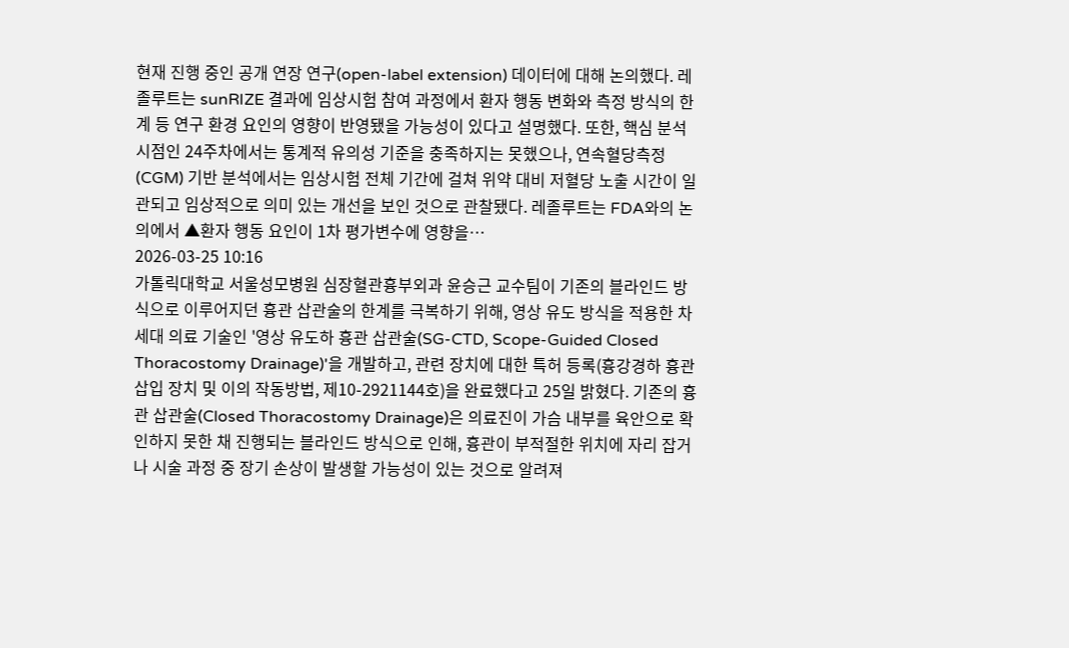현재 진행 중인 공개 연장 연구(open-label extension) 데이터에 대해 논의했다. 레졸루트는 sunRIZE 결과에 임상시험 참여 과정에서 환자 행동 변화와 측정 방식의 한계 등 연구 환경 요인의 영향이 반영됐을 가능성이 있다고 설명했다. 또한, 핵심 분석 시점인 24주차에서는 통계적 유의성 기준을 충족하지는 못했으나, 연속혈당측정(CGM) 기반 분석에서는 임상시험 전체 기간에 걸쳐 위약 대비 저혈당 노출 시간이 일관되고 임상적으로 의미 있는 개선을 보인 것으로 관찰됐다. 레졸루트는 FDA와의 논의에서 ▲환자 행동 요인이 1차 평가변수에 영향을…
2026-03-25 10:16
가톨릭대학교 서울성모병원 심장혈관흉부외과 윤승근 교수팀이 기존의 블라인드 방식으로 이루어지던 흉관 삽관술의 한계를 극복하기 위해, 영상 유도 방식을 적용한 차세대 의료 기술인 '영상 유도하 흉관 삽관술(SG-CTD, Scope-Guided Closed Thoracostomy Drainage)'을 개발하고, 관련 장치에 대한 특허 등록(흉강경하 흉관 삽입 장치 및 이의 작동방법, 제10-2921144호)을 완료했다고 25일 밝혔다. 기존의 흉관 삽관술(Closed Thoracostomy Drainage)은 의료진이 가슴 내부를 육안으로 확인하지 못한 채 진행되는 블라인드 방식으로 인해, 흉관이 부적절한 위치에 자리 잡거나 시술 과정 중 장기 손상이 발생할 가능성이 있는 것으로 알려져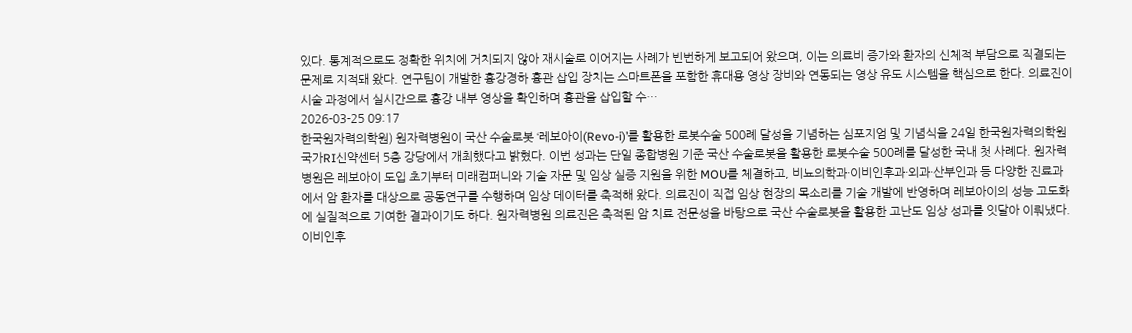있다. 통계적으로도 정확한 위치에 거치되지 않아 재시술로 이어지는 사례가 빈번하게 보고되어 왔으며, 이는 의료비 증가와 환자의 신체적 부담으로 직결되는 문제로 지적돼 왔다. 연구팀이 개발한 흉강경하 흉관 삽입 장치는 스마트폰을 포함한 휴대용 영상 장비와 연동되는 영상 유도 시스템을 핵심으로 한다. 의료진이 시술 과정에서 실시간으로 흉강 내부 영상을 확인하며 흉관을 삽입할 수…
2026-03-25 09:17
한국원자력의학원) 원자력병원이 국산 수술로봇 ‘레보아이(Revo-i)’를 활용한 로봇수술 500례 달성을 기념하는 심포지엄 및 기념식을 24일 한국원자력의학원 국가RI신약센터 5층 강당에서 개최했다고 밝혔다. 이번 성과는 단일 종합병원 기준 국산 수술로봇을 활용한 로봇수술 500례를 달성한 국내 첫 사례다. 원자력병원은 레보아이 도입 초기부터 미래컴퍼니와 기술 자문 및 임상 실증 지원을 위한 MOU를 체결하고, 비뇨의학과·이비인후과·외과·산부인과 등 다양한 진료과에서 암 환자를 대상으로 공동연구를 수행하며 임상 데이터를 축적해 왔다. 의료진이 직접 임상 현장의 목소리를 기술 개발에 반영하며 레보아이의 성능 고도화에 실질적으로 기여한 결과이기도 하다. 원자력병원 의료진은 축적된 암 치료 전문성을 바탕으로 국산 수술로봇을 활용한 고난도 임상 성과를 잇달아 이뤄냈다. 이비인후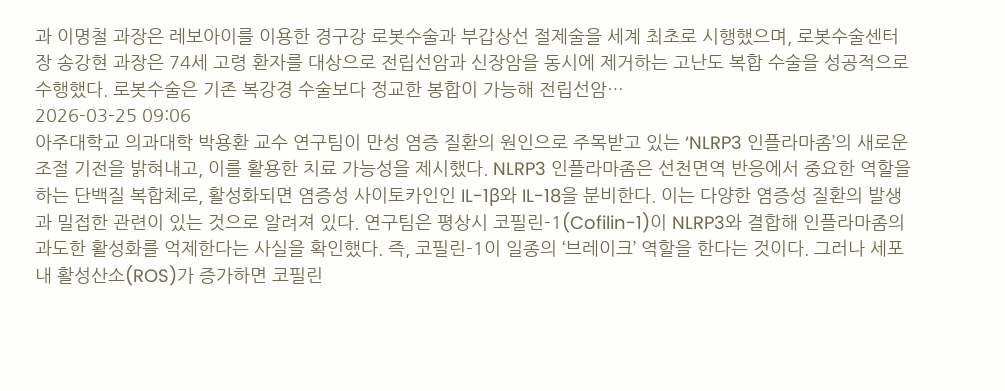과 이명철 과장은 레보아이를 이용한 경구강 로봇수술과 부갑상선 절제술을 세계 최초로 시행했으며, 로봇수술센터장 송강현 과장은 74세 고령 환자를 대상으로 전립선암과 신장암을 동시에 제거하는 고난도 복합 수술을 성공적으로 수행했다. 로봇수술은 기존 복강경 수술보다 정교한 봉합이 가능해 전립선암…
2026-03-25 09:06
아주대학교 의과대학 박용환 교수 연구팀이 만성 염증 질환의 원인으로 주목받고 있는 ‘NLRP3 인플라마좀’의 새로운 조절 기전을 밝혀내고, 이를 활용한 치료 가능성을 제시했다. NLRP3 인플라마좀은 선천면역 반응에서 중요한 역할을 하는 단백질 복합체로, 활성화되면 염증성 사이토카인인 IL-1β와 IL-18을 분비한다. 이는 다양한 염증성 질환의 발생과 밀접한 관련이 있는 것으로 알려져 있다. 연구팀은 평상시 코필린-1(Cofilin-1)이 NLRP3와 결합해 인플라마좀의 과도한 활성화를 억제한다는 사실을 확인했다. 즉, 코필린-1이 일종의 ‘브레이크’ 역할을 한다는 것이다. 그러나 세포 내 활성산소(ROS)가 증가하면 코필린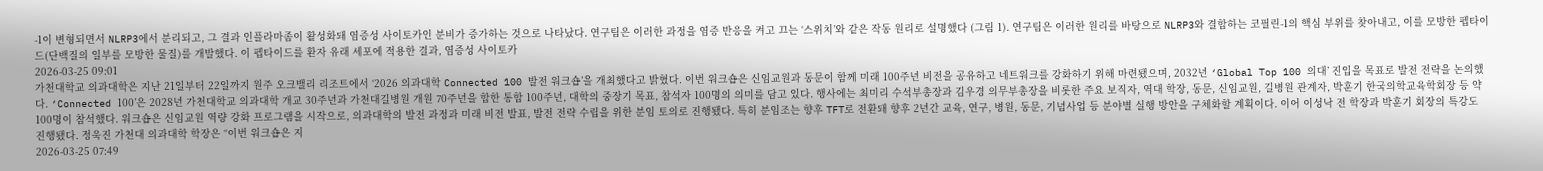-1이 변형되면서 NLRP3에서 분리되고, 그 결과 인플라마좀이 활성화돼 염증성 사이토카인 분비가 증가하는 것으로 나타났다. 연구팀은 이러한 과정을 염증 반응을 켜고 끄는 ‘스위치’와 같은 작동 원리로 설명했다 (그림 1). 연구팀은 이러한 원리를 바탕으로 NLRP3와 결합하는 코필린-1의 핵심 부위를 찾아내고, 이를 모방한 펩타이드(단백질의 일부를 모방한 물질)를 개발했다. 이 펩타이드를 환자 유래 세포에 적용한 결과, 염증성 사이토카
2026-03-25 09:01
가천대학교 의과대학은 지난 21일부터 22일까지 원주 오크밸리 리조트에서 ‘2026 의과대학 Connected 100 발전 워크숍’을 개최했다고 밝혔다. 이번 워크숍은 신임교원과 동문이 함께 미래 100주년 비전을 공유하고 네트워크를 강화하기 위해 마련됐으며, 2032년 ‘Global Top 100 의대’ 진입을 목표로 발전 전략을 논의했다. ‘Connected 100’은 2028년 가천대학교 의과대학 개교 30주년과 가천대길병원 개원 70주년을 합한 통합 100주년, 대학의 중장기 목표, 참석자 100명의 의미를 담고 있다. 행사에는 최미리 수석부총장과 김우경 의무부총장을 비롯한 주요 보직자, 역대 학장, 동문, 신임교원, 길병원 관계자, 박훈기 한국의학교육학회장 등 약 100명이 참석했다. 워크숍은 신임교원 역량 강화 프로그램을 시작으로, 의과대학의 발전 과정과 미래 비전 발표, 발전 전략 수립을 위한 분임 토의로 진행됐다. 특히 분임조는 향후 TFT로 전환돼 향후 2년간 교육, 연구, 병원, 동문, 기념사업 등 분야별 실행 방안을 구체화할 계획이다. 이어 이성낙 전 학장과 박훈기 회장의 특강도 진행됐다. 정욱진 가천대 의과대학 학장은 “이번 워크숍은 지
2026-03-25 07:49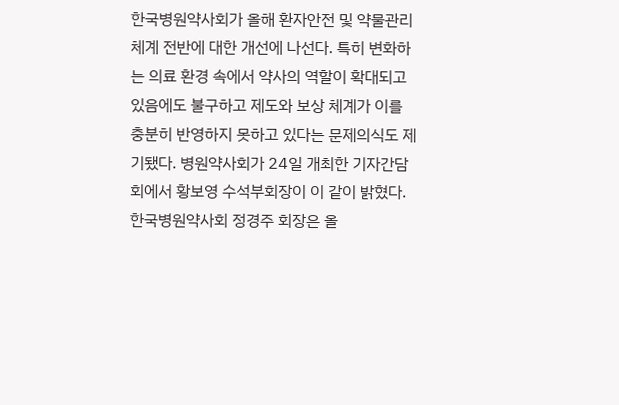한국병원약사회가 올해 환자안전 및 약물관리체계 전반에 대한 개선에 나선다. 특히 변화하는 의료 환경 속에서 약사의 역할이 확대되고 있음에도 불구하고 제도와 보상 체계가 이를 충분히 반영하지 못하고 있다는 문제의식도 제기됐다. 병원약사회가 24일 개최한 기자간담회에서 황보영 수석부회장이 이 같이 밝혔다. 한국병원약사회 정경주 회장은 올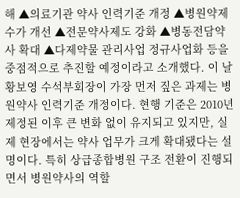해 ▲의료기관 약사 인력기준 개정 ▲병원약제 수가 개선 ▲전문약사제도 강화 ▲병동전담약사 확대 ▲다제약물 관리사업 정규사업화 등을 중점적으로 추진할 예정이라고 소개했다. 이 날 황보영 수석부회장이 가장 먼저 짚은 과제는 병원약사 인력기준 개정이다. 현행 기준은 2010년 제정된 이후 큰 변화 없이 유지되고 있지만, 실제 현장에서는 약사 업무가 크게 확대됐다는 설명이다. 특히 상급종합병원 구조 전환이 진행되면서 병원약사의 역할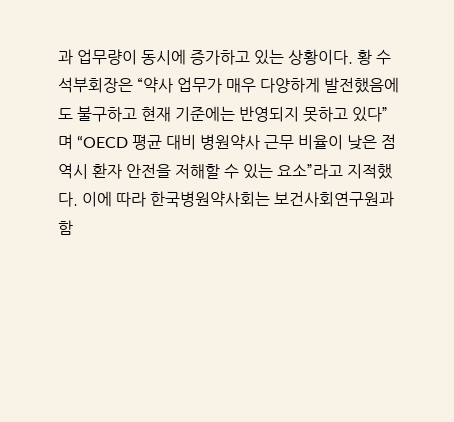과 업무량이 동시에 증가하고 있는 상황이다. 황 수석부회장은 “약사 업무가 매우 다양하게 발전했음에도 불구하고 현재 기준에는 반영되지 못하고 있다”며 “OECD 평균 대비 병원약사 근무 비율이 낮은 점 역시 환자 안전을 저해할 수 있는 요소”라고 지적했다. 이에 따라 한국병원약사회는 보건사회연구원과 함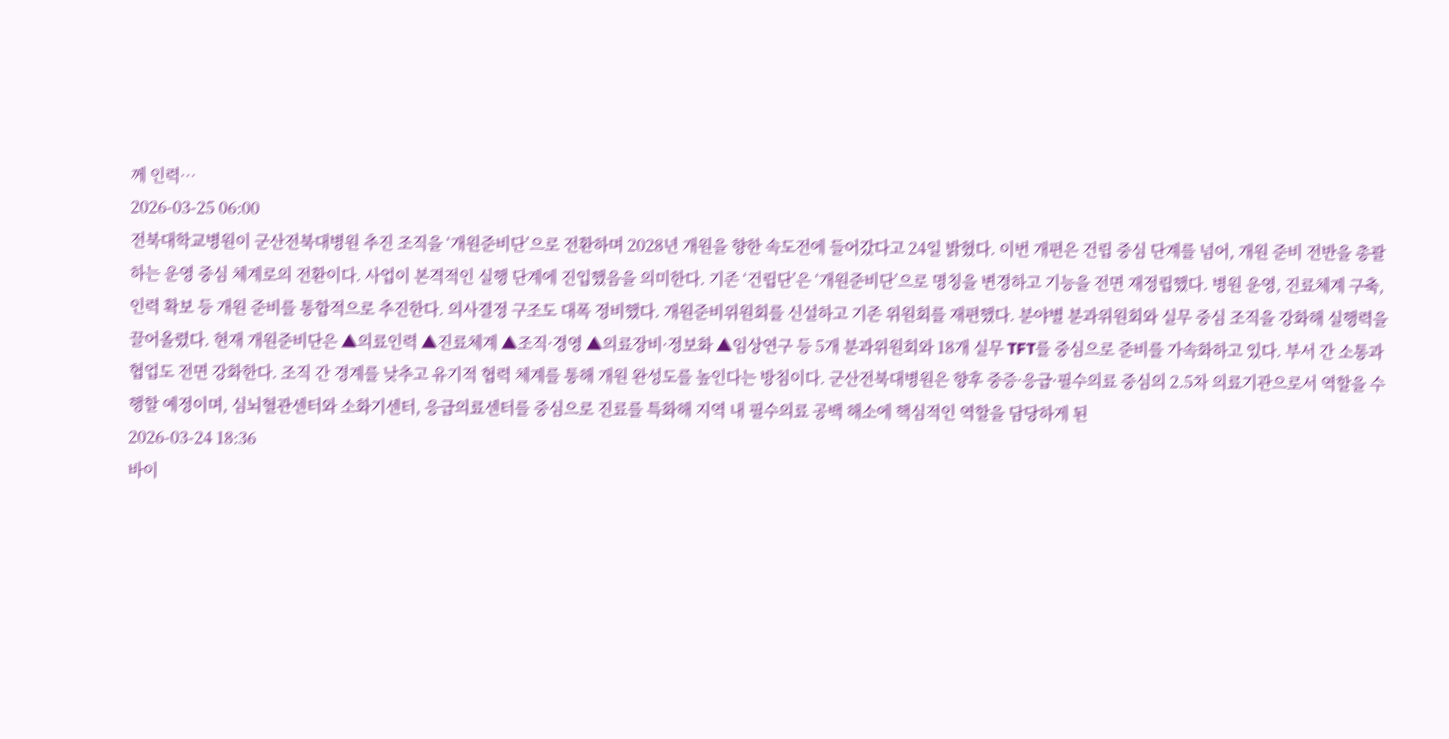께 인력…
2026-03-25 06:00
전북대학교병원이 군산전북대병원 추진 조직을 ‘개원준비단’으로 전환하며 2028년 개원을 향한 속도전에 들어갔다고 24일 밝혔다. 이번 개편은 건립 중심 단계를 넘어, 개원 준비 전반을 총괄하는 운영 중심 체계로의 전환이다. 사업이 본격적인 실행 단계에 진입했음을 의미한다. 기존 ‘건립단’은 ‘개원준비단’으로 명칭을 변경하고 기능을 전면 재정립했다. 병원 운영, 진료체계 구축, 인력 확보 등 개원 준비를 통합적으로 추진한다. 의사결정 구조도 대폭 정비했다. 개원준비위원회를 신설하고 기존 위원회를 재편했다. 분야별 분과위원회와 실무 중심 조직을 강화해 실행력을 끌어올렸다. 현재 개원준비단은 ▲의료인력 ▲진료체계 ▲조직·경영 ▲의료장비·정보화 ▲임상연구 등 5개 분과위원회와 18개 실무 TFT를 중심으로 준비를 가속화하고 있다. 부서 간 소통과 협업도 전면 강화한다. 조직 간 경계를 낮추고 유기적 협력 체계를 통해 개원 완성도를 높인다는 방침이다. 군산전북대병원은 향후 중증·응급·필수의료 중심의 2.5차 의료기관으로서 역할을 수행할 예정이며, 심뇌혈관센터와 소화기센터, 응급의료센터를 중심으로 진료를 특화해 지역 내 필수의료 공백 해소에 핵심적인 역할을 담당하게 된
2026-03-24 18:36
바이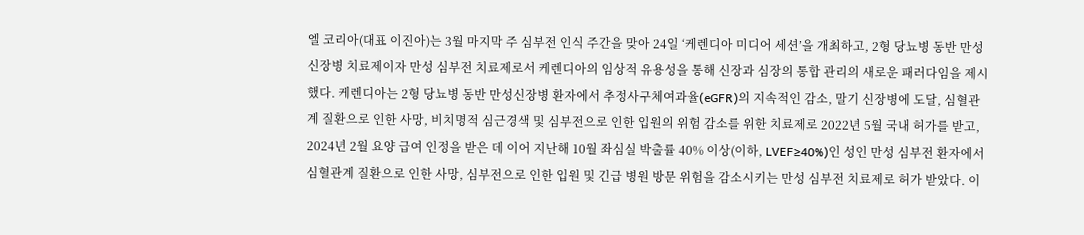엘 코리아(대표 이진아)는 3월 마지막 주 심부전 인식 주간을 맞아 24일 ‘케렌디아 미디어 세션’을 개최하고, 2형 당뇨병 동반 만성 신장병 치료제이자 만성 심부전 치료제로서 케렌디아의 임상적 유용성을 통해 신장과 심장의 통합 관리의 새로운 패러다임을 제시했다. 케렌디아는 2형 당뇨병 동반 만성신장병 환자에서 추정사구체여과율(eGFR)의 지속적인 감소, 말기 신장병에 도달, 심혈관계 질환으로 인한 사망, 비치명적 심근경색 및 심부전으로 인한 입원의 위험 감소를 위한 치료제로 2022년 5월 국내 허가를 받고, 2024년 2월 요양 급여 인정을 받은 데 이어 지난해 10월 좌심실 박출률 40% 이상(이하, LVEF≥40%)인 성인 만성 심부전 환자에서 심혈관계 질환으로 인한 사망, 심부전으로 인한 입원 및 긴급 병원 방문 위험을 감소시키는 만성 심부전 치료제로 허가 받았다. 이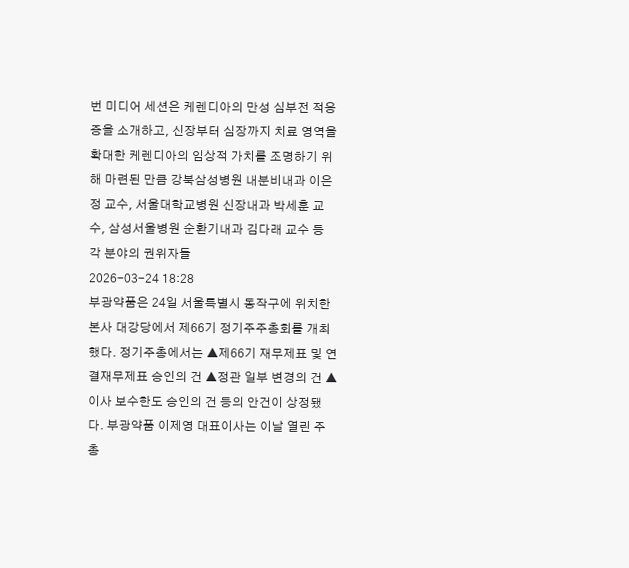번 미디어 세션은 케렌디아의 만성 심부전 적응증을 소개하고, 신장부터 심장까지 치료 영역을 확대한 케렌디아의 임상적 가치를 조명하기 위해 마련된 만큼 강북삼성병원 내분비내과 이은정 교수, 서울대학교병원 신장내과 박세훈 교수, 삼성서울병원 순환기내과 김다래 교수 등 각 분야의 권위자들
2026-03-24 18:28
부광약품은 24일 서울특별시 동작구에 위치한 본사 대강당에서 제66기 정기주주총회를 개최했다. 정기주총에서는 ▲제66기 재무제표 및 연결재무제표 승인의 건 ▲정관 일부 변경의 건 ▲이사 보수한도 승인의 건 등의 안건이 상정됐다. 부광약품 이제영 대표이사는 이날 열린 주총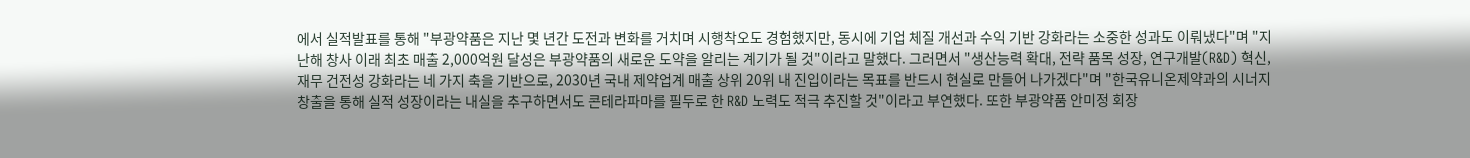에서 실적발표를 통해 "부광약품은 지난 몇 년간 도전과 변화를 거치며 시행착오도 경험했지만, 동시에 기업 체질 개선과 수익 기반 강화라는 소중한 성과도 이뤄냈다"며 "지난해 창사 이래 최초 매출 2,000억원 달성은 부광약품의 새로운 도약을 알리는 계기가 될 것"이라고 말했다. 그러면서 "생산능력 확대, 전략 품목 성장, 연구개발(R&D) 혁신, 재무 건전성 강화라는 네 가지 축을 기반으로, 2030년 국내 제약업계 매출 상위 20위 내 진입이라는 목표를 반드시 현실로 만들어 나가겠다"며 "한국유니온제약과의 시너지 창출을 통해 실적 성장이라는 내실을 추구하면서도 콘테라파마를 필두로 한 R&D 노력도 적극 추진할 것"이라고 부연했다. 또한 부광약품 안미정 회장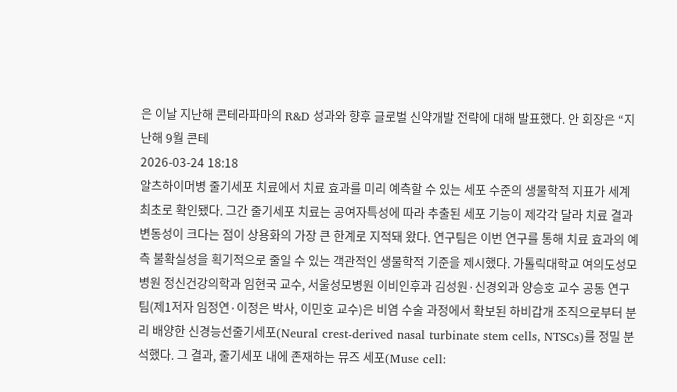은 이날 지난해 콘테라파마의 R&D 성과와 향후 글로벌 신약개발 전략에 대해 발표했다. 안 회장은 “지난해 9월 콘테
2026-03-24 18:18
알츠하이머병 줄기세포 치료에서 치료 효과를 미리 예측할 수 있는 세포 수준의 생물학적 지표가 세계 최초로 확인됐다. 그간 줄기세포 치료는 공여자특성에 따라 추출된 세포 기능이 제각각 달라 치료 결과 변동성이 크다는 점이 상용화의 가장 큰 한계로 지적돼 왔다. 연구팀은 이번 연구를 통해 치료 효과의 예측 불확실성을 획기적으로 줄일 수 있는 객관적인 생물학적 기준을 제시했다. 가톨릭대학교 여의도성모병원 정신건강의학과 임현국 교수, 서울성모병원 이비인후과 김성원·신경외과 양승호 교수 공동 연구팀(제1저자 임정연·이정은 박사, 이민호 교수)은 비염 수술 과정에서 확보된 하비갑개 조직으로부터 분리 배양한 신경능선줄기세포(Neural crest-derived nasal turbinate stem cells, NTSCs)를 정밀 분석했다. 그 결과, 줄기세포 내에 존재하는 뮤즈 세포(Muse cell: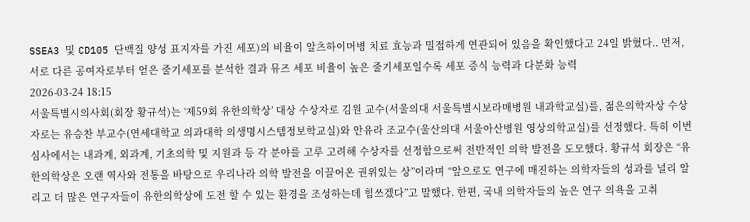SSEA3 및 CD105 단백질 양성 표지자를 가진 세포)의 비율이 알츠하이머병 치료 효능과 밀접하게 연관되어 있음을 확인했다고 24일 밝혔다.. 먼저, 서로 다른 공여자로부터 얻은 줄기세포를 분석한 결과 뮤즈 세포 비율이 높은 줄기세포일수록 세포 증식 능력과 다분화 능력
2026-03-24 18:15
서울특별시의사회(회장 황규석)는 ‘제59회 유한의학상’ 대상 수상자로 김원 교수(서울의대 서울특별시보라매병원 내과학교실)를, 젊은의학자상 수상자로는 유승찬 부교수(연세대학교 의과대학 의생명시스템정보학교실)와 안유라 조교수(울산의대 서울아산병원 영상의학교실)를 선정했다. 특히 이번 심사에서는 내과계, 외과계, 기초의학 및 지원과 등 각 분야를 고루 고려해 수상자를 선정함으로써 전반적인 의학 발전을 도모했다. 황규석 회장은 “유한의학상은 오랜 역사와 전통을 바탕으로 우리나라 의학 발전을 이끌어온 권위있는 상”이라며 “앞으로도 연구에 매진하는 의학자들의 성과를 널리 알리고 더 많은 연구자들이 유한의학상에 도전 할 수 있는 환경을 조성하는데 힘쓰겠다”고 말했다. 한편, 국내 의학자들의 높은 연구 의욕을 고취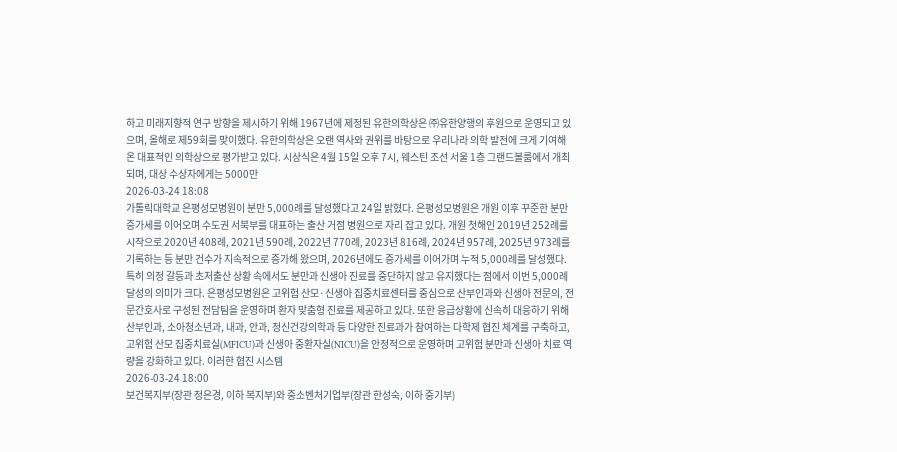하고 미래지향적 연구 방향을 제시하기 위해 1967년에 제정된 유한의학상은 ㈜유한양행의 후원으로 운영되고 있으며, 올해로 제59회를 맞이했다. 유한의학상은 오랜 역사와 권위를 바탕으로 우리나라 의학 발전에 크게 기여해온 대표적인 의학상으로 평가받고 있다. 시상식은 4월 15일 오후 7시, 웨스틴 조선 서울 1층 그랜드볼룸에서 개최되며, 대상 수상자에게는 5000만
2026-03-24 18:08
가톨릭대학교 은평성모병원이 분만 5,000례를 달성했다고 24일 밝혔다. 은평성모병원은 개원 이후 꾸준한 분만 증가세를 이어오며 수도권 서북부를 대표하는 출산 거점 병원으로 자리 잡고 있다. 개원 첫해인 2019년 252례를 시작으로 2020년 408례, 2021년 590례, 2022년 770례, 2023년 816례, 2024년 957례, 2025년 973례를 기록하는 등 분만 건수가 지속적으로 증가해 왔으며, 2026년에도 증가세를 이어가며 누적 5,000례를 달성했다. 특히 의정 갈등과 초저출산 상황 속에서도 분만과 신생아 진료를 중단하지 않고 유지했다는 점에서 이번 5,000례 달성의 의미가 크다. 은평성모병원은 고위험 산모·신생아 집중치료센터를 중심으로 산부인과와 신생아 전문의, 전문간호사로 구성된 전담팀을 운영하며 환자 맞춤형 진료를 제공하고 있다. 또한 응급상황에 신속히 대응하기 위해 산부인과, 소아청소년과, 내과, 안과, 정신건강의학과 등 다양한 진료과가 참여하는 다학제 협진 체계를 구축하고, 고위험 산모 집중치료실(MFICU)과 신생아 중환자실(NICU)을 안정적으로 운영하며 고위험 분만과 신생아 치료 역량을 강화하고 있다. 이러한 협진 시스템
2026-03-24 18:00
보건복지부(장관 정은경, 이하 복지부)와 중소벤처기업부(장관 한성숙, 이하 중기부)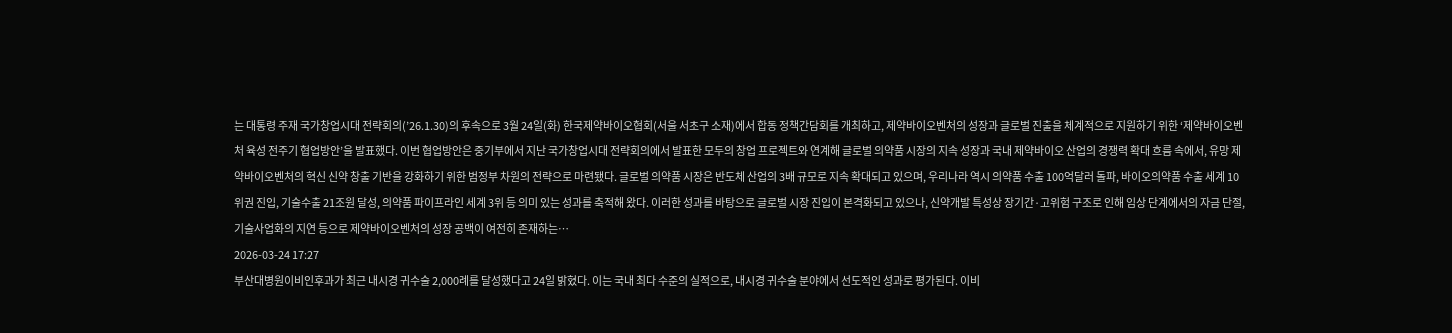는 대통령 주재 국가창업시대 전략회의(’26.1.30)의 후속으로 3월 24일(화) 한국제약바이오협회(서울 서초구 소재)에서 합동 정책간담회를 개최하고, 제약바이오벤처의 성장과 글로벌 진출을 체계적으로 지원하기 위한 ‘제약바이오벤처 육성 전주기 협업방안’을 발표했다. 이번 협업방안은 중기부에서 지난 국가창업시대 전략회의에서 발표한 모두의 창업 프로젝트와 연계해 글로벌 의약품 시장의 지속 성장과 국내 제약바이오 산업의 경쟁력 확대 흐름 속에서, 유망 제약바이오벤처의 혁신 신약 창출 기반을 강화하기 위한 범정부 차원의 전략으로 마련됐다. 글로벌 의약품 시장은 반도체 산업의 3배 규모로 지속 확대되고 있으며, 우리나라 역시 의약품 수출 100억달러 돌파, 바이오의약품 수출 세계 10위권 진입, 기술수출 21조원 달성, 의약품 파이프라인 세계 3위 등 의미 있는 성과를 축적해 왔다. 이러한 성과를 바탕으로 글로벌 시장 진입이 본격화되고 있으나, 신약개발 특성상 장기간·고위험 구조로 인해 임상 단계에서의 자금 단절, 기술사업화의 지연 등으로 제약바이오벤처의 성장 공백이 여전히 존재하는…
2026-03-24 17:27
부산대병원이비인후과가 최근 내시경 귀수술 2,000례를 달성했다고 24일 밝혔다. 이는 국내 최다 수준의 실적으로, 내시경 귀수술 분야에서 선도적인 성과로 평가된다. 이비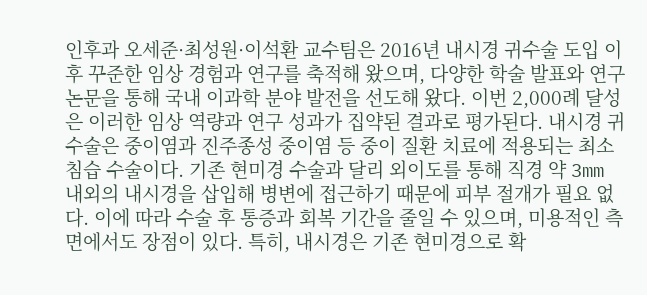인후과 오세준·최성원·이석환 교수팀은 2016년 내시경 귀수술 도입 이후 꾸준한 임상 경험과 연구를 축적해 왔으며, 다양한 학술 발표와 연구 논문을 통해 국내 이과학 분야 발전을 선도해 왔다. 이번 2,000례 달성은 이러한 임상 역량과 연구 성과가 집약된 결과로 평가된다. 내시경 귀수술은 중이염과 진주종성 중이염 등 중이 질환 치료에 적용되는 최소침습 수술이다. 기존 현미경 수술과 달리 외이도를 통해 직경 약 3mm 내외의 내시경을 삽입해 병변에 접근하기 때문에 피부 절개가 필요 없다. 이에 따라 수술 후 통증과 회복 기간을 줄일 수 있으며, 미용적인 측면에서도 장점이 있다. 특히, 내시경은 기존 현미경으로 확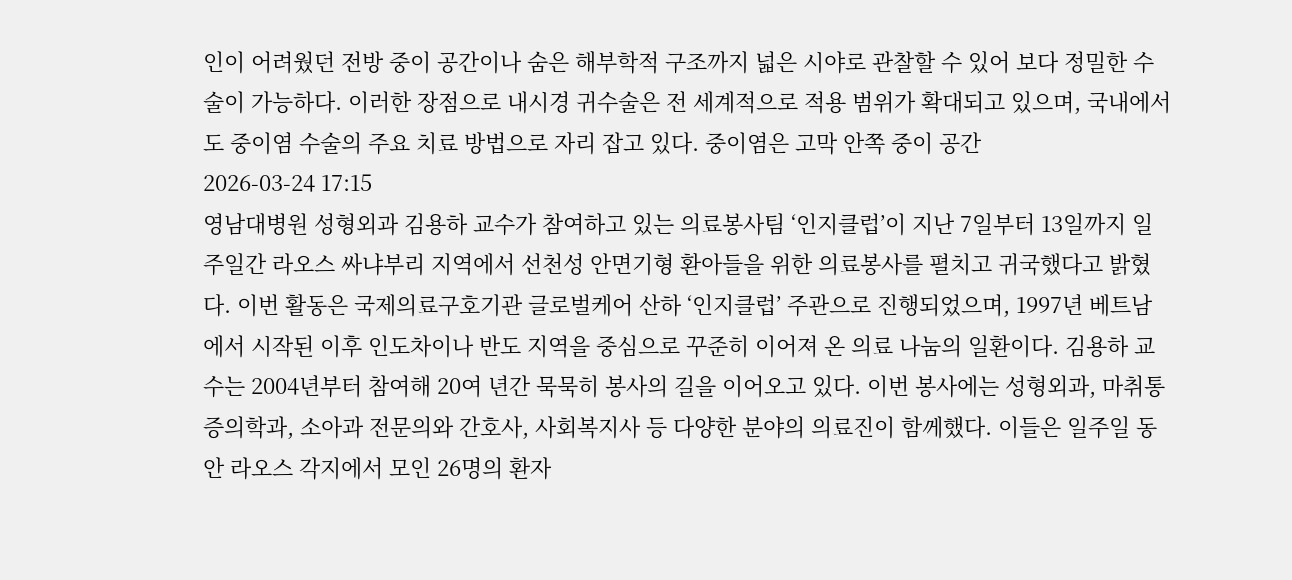인이 어려웠던 전방 중이 공간이나 숨은 해부학적 구조까지 넓은 시야로 관찰할 수 있어 보다 정밀한 수술이 가능하다. 이러한 장점으로 내시경 귀수술은 전 세계적으로 적용 범위가 확대되고 있으며, 국내에서도 중이염 수술의 주요 치료 방법으로 자리 잡고 있다. 중이염은 고막 안쪽 중이 공간
2026-03-24 17:15
영남대병원 성형외과 김용하 교수가 참여하고 있는 의료봉사팀 ‘인지클럽’이 지난 7일부터 13일까지 일주일간 라오스 싸냐부리 지역에서 선천성 안면기형 환아들을 위한 의료봉사를 펼치고 귀국했다고 밝혔다. 이번 활동은 국제의료구호기관 글로벌케어 산하 ‘인지클럽’ 주관으로 진행되었으며, 1997년 베트남에서 시작된 이후 인도차이나 반도 지역을 중심으로 꾸준히 이어져 온 의료 나눔의 일환이다. 김용하 교수는 2004년부터 참여해 20여 년간 묵묵히 봉사의 길을 이어오고 있다. 이번 봉사에는 성형외과, 마취통증의학과, 소아과 전문의와 간호사, 사회복지사 등 다양한 분야의 의료진이 함께했다. 이들은 일주일 동안 라오스 각지에서 모인 26명의 환자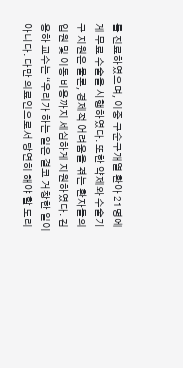를 진료하였으며, 이중 구순구개열 환아 21명에게 무료 수술을 시행하였다. 또한 약제와 수술기구 지원은 물론, 경제적 어려움을 겪는 환자들의 입원 및 이동 비용까지 세심하게 지원하였다. 김용하 교수는 “우리가 하는 일은 결코 거창한 일이 아니다. 다만 의료인으로서 당연히 해야 할 도리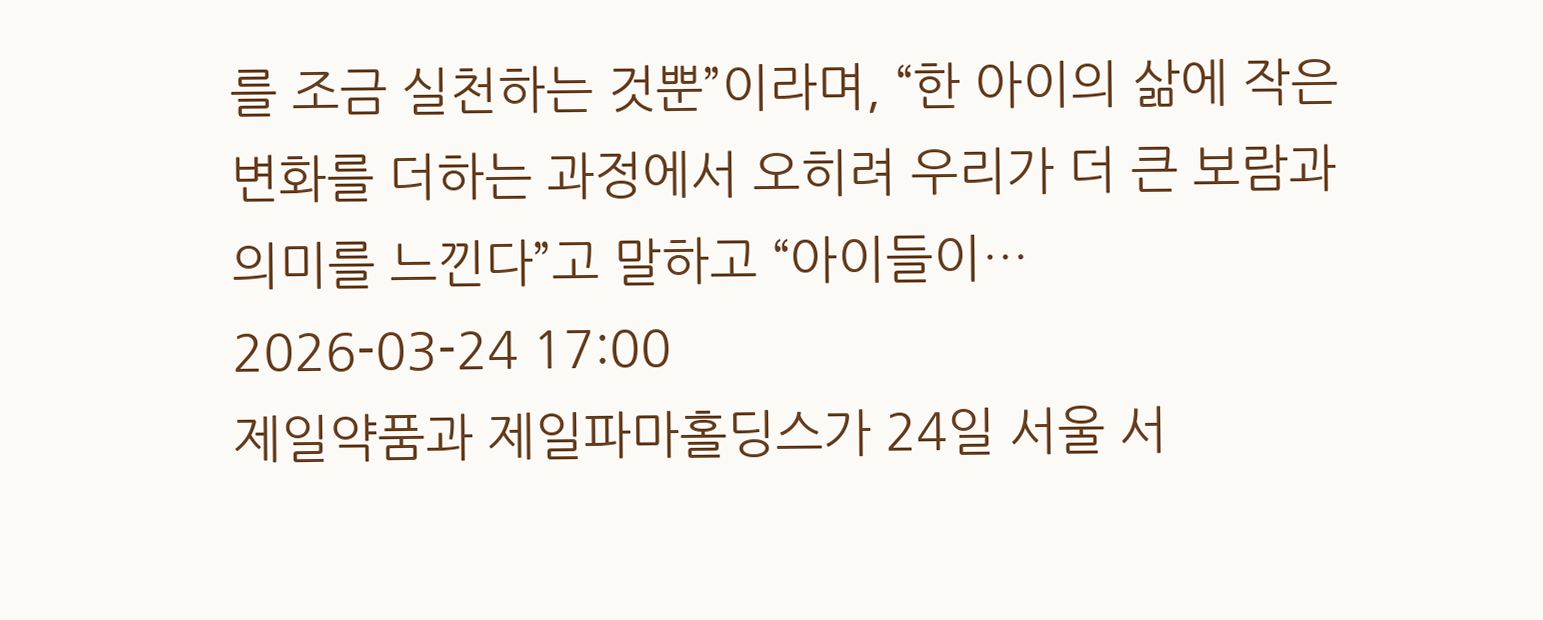를 조금 실천하는 것뿐”이라며, “한 아이의 삶에 작은 변화를 더하는 과정에서 오히려 우리가 더 큰 보람과 의미를 느낀다”고 말하고 “아이들이…
2026-03-24 17:00
제일약품과 제일파마홀딩스가 24일 서울 서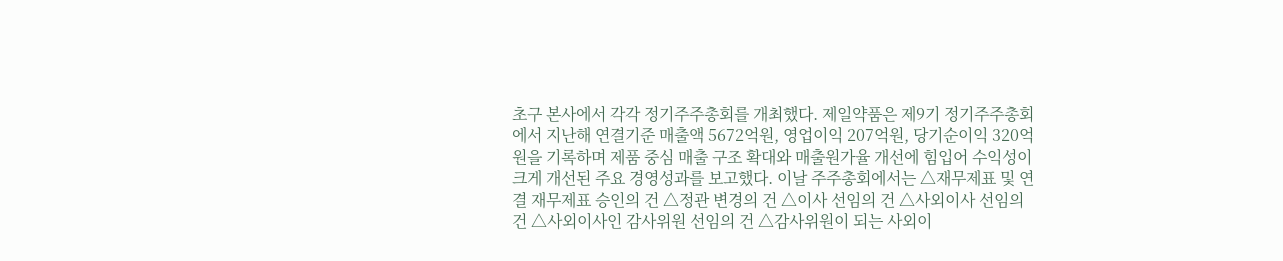초구 본사에서 각각 정기주주총회를 개최했다. 제일약품은 제9기 정기주주총회에서 지난해 연결기준 매출액 5672억원, 영업이익 207억원, 당기순이익 320억원을 기록하며 제품 중심 매출 구조 확대와 매출원가율 개선에 힘입어 수익성이 크게 개선된 주요 경영성과를 보고했다. 이날 주주총회에서는 △재무제표 및 연결 재무제표 승인의 건 △정관 변경의 건 △이사 선임의 건 △사외이사 선임의 건 △사외이사인 감사위원 선임의 건 △감사위원이 되는 사외이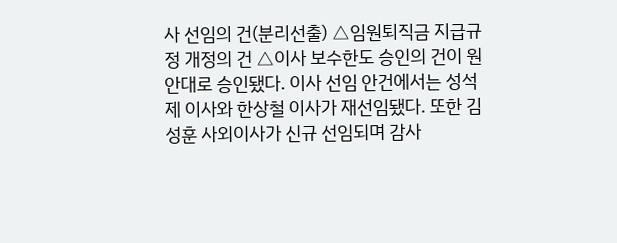사 선임의 건(분리선출) △임원퇴직금 지급규정 개정의 건 △이사 보수한도 승인의 건이 원안대로 승인됐다. 이사 선임 안건에서는 성석제 이사와 한상철 이사가 재선임됐다. 또한 김성훈 사외이사가 신규 선임되며 감사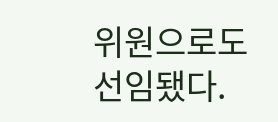위원으로도 선임됐다.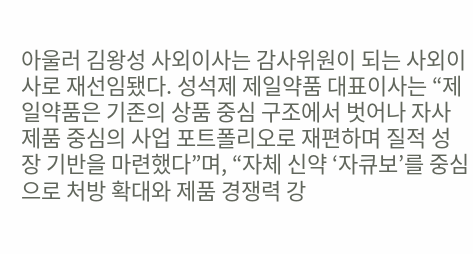아울러 김왕성 사외이사는 감사위원이 되는 사외이사로 재선임됐다. 성석제 제일약품 대표이사는 “제일약품은 기존의 상품 중심 구조에서 벗어나 자사 제품 중심의 사업 포트폴리오로 재편하며 질적 성장 기반을 마련했다”며, “자체 신약 ‘자큐보’를 중심으로 처방 확대와 제품 경쟁력 강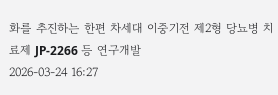화를 추진하는 한편 차세대 이중기전 제2형 당뇨병 치료제 JP-2266 등 연구개발
2026-03-24 16:27